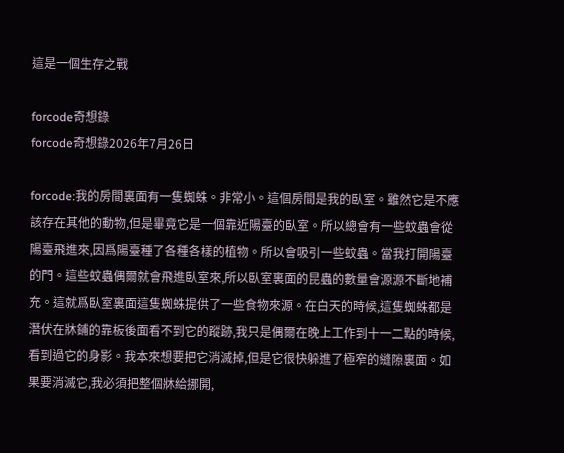這是一個生存之戰

forcode奇想錄
forcode奇想錄2026年7月26日

forcode:我的房間裏面有一隻蜘蛛。非常小。這個房間是我的臥室。雖然它是不應該存在其他的動物,但是畢竟它是一個靠近陽臺的臥室。所以總會有一些蚊蟲會從陽臺飛進來,因爲陽臺種了各種各樣的植物。所以會吸引一些蚊蟲。當我打開陽臺的門。這些蚊蟲偶爾就會飛進臥室來,所以臥室裏面的昆蟲的數量會源源不斷地補充。這就爲臥室裏面這隻蜘蛛提供了一些食物來源。在白天的時候,這隻蜘蛛都是潛伏在牀鋪的靠板後面看不到它的蹤跡,我只是偶爾在晚上工作到十一二點的時候,看到過它的身影。我本來想要把它消滅掉,但是它很快躲進了極窄的縫隙裏面。如果要消滅它,我必須把整個牀給挪開,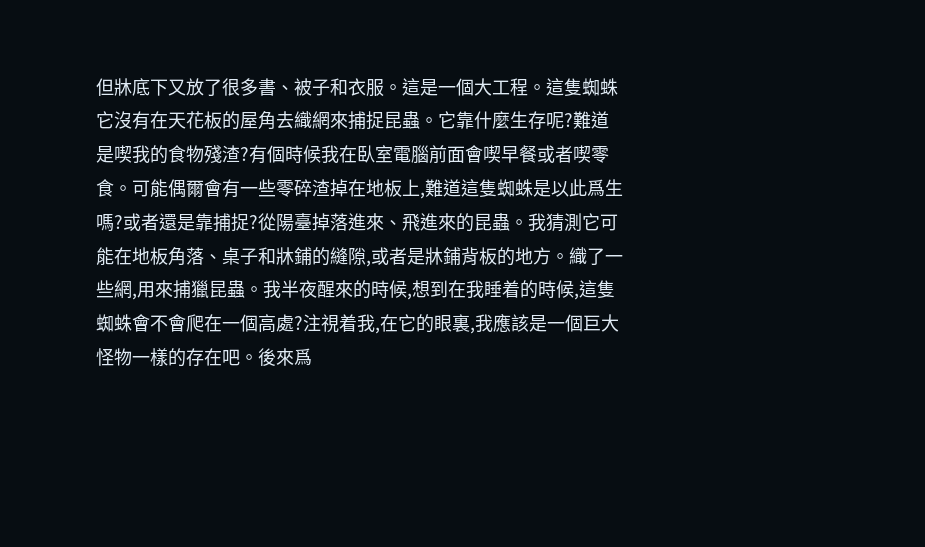但牀底下又放了很多書、被子和衣服。這是一個大工程。這隻蜘蛛它沒有在天花板的屋角去織網來捕捉昆蟲。它靠什麼生存呢?難道是喫我的食物殘渣?有個時候我在臥室電腦前面會喫早餐或者喫零食。可能偶爾會有一些零碎渣掉在地板上,難道這隻蜘蛛是以此爲生嗎?或者還是靠捕捉?從陽臺掉落進來、飛進來的昆蟲。我猜測它可能在地板角落、桌子和牀鋪的縫隙,或者是牀鋪背板的地方。織了一些網,用來捕獵昆蟲。我半夜醒來的時候,想到在我睡着的時候,這隻蜘蛛會不會爬在一個高處?注視着我,在它的眼裏,我應該是一個巨大怪物一樣的存在吧。後來爲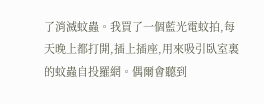了消滅蚊蟲。我買了一個藍光電蚊拍,每天晚上都打開,插上插座,用來吸引臥室裏的蚊蟲自投羅網。偶爾會聽到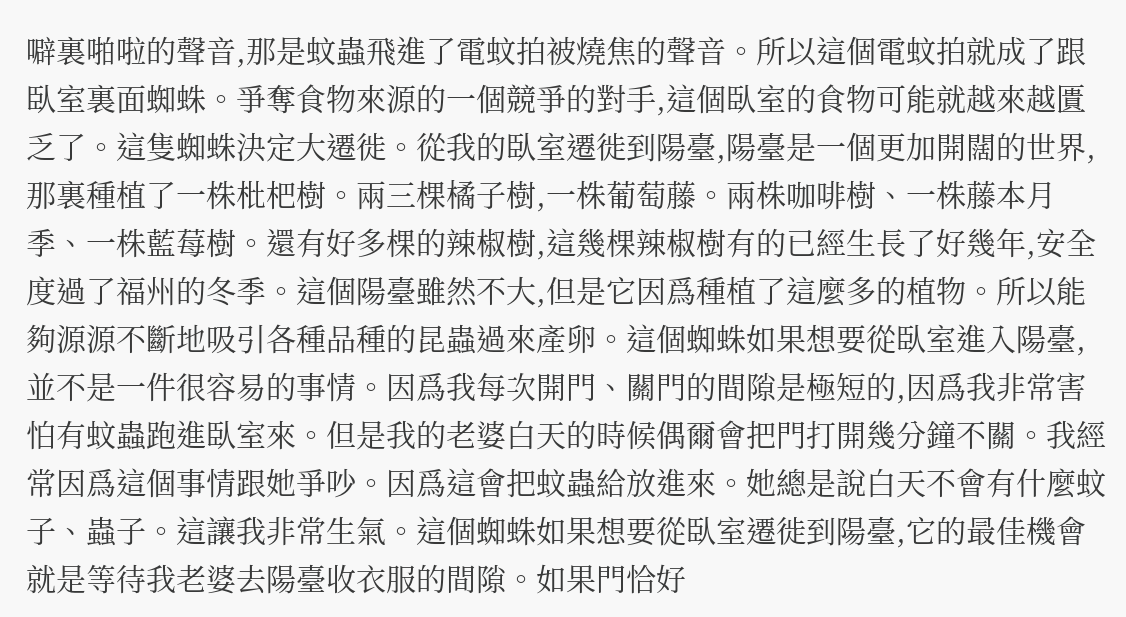噼裏啪啦的聲音,那是蚊蟲飛進了電蚊拍被燒焦的聲音。所以這個電蚊拍就成了跟臥室裏面蜘蛛。爭奪食物來源的一個競爭的對手,這個臥室的食物可能就越來越匱乏了。這隻蜘蛛決定大遷徙。從我的臥室遷徙到陽臺,陽臺是一個更加開闊的世界,那裏種植了一株枇杷樹。兩三棵橘子樹,一株葡萄藤。兩株咖啡樹、一株藤本月季、一株藍莓樹。還有好多棵的辣椒樹,這幾棵辣椒樹有的已經生長了好幾年,安全度過了福州的冬季。這個陽臺雖然不大,但是它因爲種植了這麼多的植物。所以能夠源源不斷地吸引各種品種的昆蟲過來產卵。這個蜘蛛如果想要從臥室進入陽臺,並不是一件很容易的事情。因爲我每次開門、關門的間隙是極短的,因爲我非常害怕有蚊蟲跑進臥室來。但是我的老婆白天的時候偶爾會把門打開幾分鐘不關。我經常因爲這個事情跟她爭吵。因爲這會把蚊蟲給放進來。她總是說白天不會有什麼蚊子、蟲子。這讓我非常生氣。這個蜘蛛如果想要從臥室遷徙到陽臺,它的最佳機會就是等待我老婆去陽臺收衣服的間隙。如果門恰好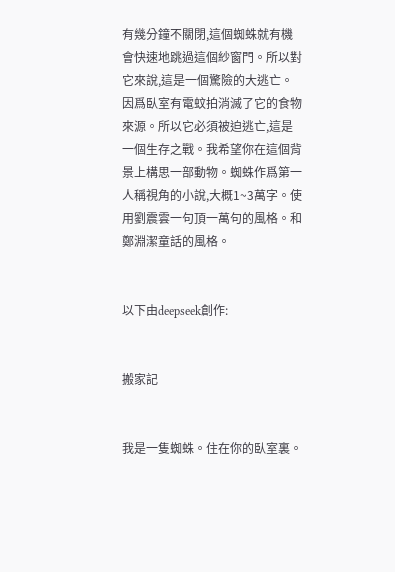有幾分鐘不關閉,這個蜘蛛就有機會快速地跳過這個紗窗門。所以對它來說,這是一個驚險的大逃亡。因爲臥室有電蚊拍消滅了它的食物來源。所以它必須被迫逃亡,這是一個生存之戰。我希望你在這個背景上構思一部動物。蜘蛛作爲第一人稱視角的小說,大概1~3萬字。使用劉震雲一句頂一萬句的風格。和鄭淵潔童話的風格。


以下由deepseek創作:


搬家記


我是一隻蜘蛛。住在你的臥室裏。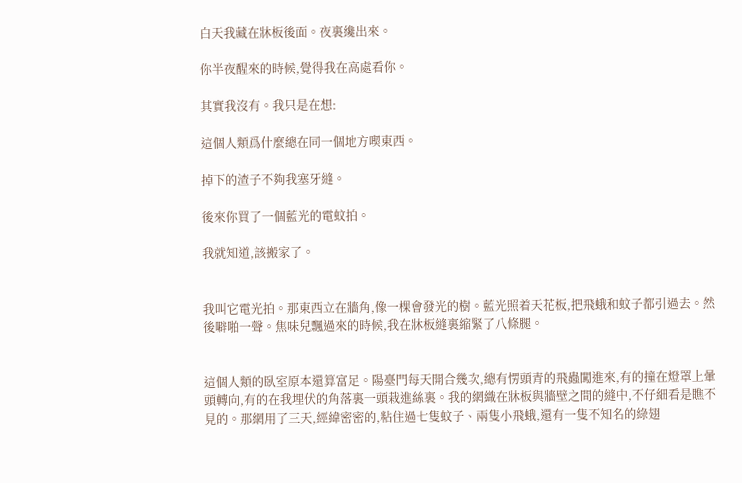白天我藏在牀板後面。夜裏纔出來。

你半夜醒來的時候,覺得我在高處看你。

其實我沒有。我只是在想:

這個人類爲什麼總在同一個地方喫東西。

掉下的渣子不夠我塞牙縫。

後來你買了一個藍光的電蚊拍。

我就知道,該搬家了。


我叫它電光拍。那東西立在牆角,像一棵會發光的樹。藍光照着天花板,把飛蛾和蚊子都引過去。然後噼啪一聲。焦味兒飄過來的時候,我在牀板縫裏縮緊了八條腿。


這個人類的臥室原本還算富足。陽臺門每天開合幾次,總有愣頭青的飛蟲闖進來,有的撞在燈罩上暈頭轉向,有的在我埋伏的角落裏一頭栽進絲裏。我的網織在牀板與牆壁之間的縫中,不仔細看是瞧不見的。那網用了三天,經緯密密的,粘住過七隻蚊子、兩隻小飛蛾,還有一隻不知名的綠翅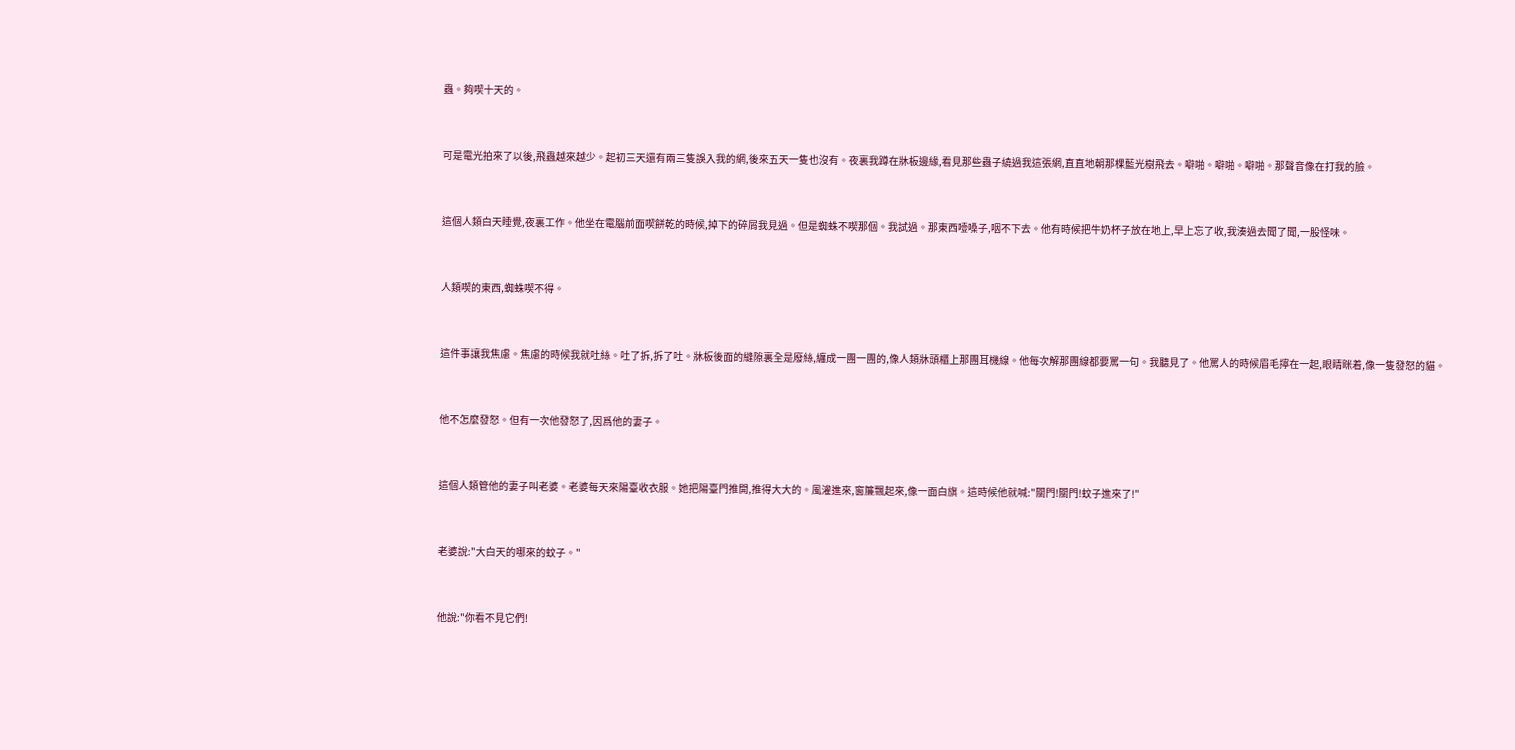蟲。夠喫十天的。


可是電光拍來了以後,飛蟲越來越少。起初三天還有兩三隻誤入我的網,後來五天一隻也沒有。夜裏我蹲在牀板邊緣,看見那些蟲子繞過我這張網,直直地朝那棵藍光樹飛去。噼啪。噼啪。噼啪。那聲音像在打我的臉。


這個人類白天睡覺,夜裏工作。他坐在電腦前面喫餅乾的時候,掉下的碎屑我見過。但是蜘蛛不喫那個。我試過。那東西噎嗓子,咽不下去。他有時候把牛奶杯子放在地上,早上忘了收,我湊過去聞了聞,一股怪味。


人類喫的東西,蜘蛛喫不得。


這件事讓我焦慮。焦慮的時候我就吐絲。吐了拆,拆了吐。牀板後面的縫隙裏全是廢絲,纏成一團一團的,像人類牀頭櫃上那團耳機線。他每次解那團線都要罵一句。我聽見了。他罵人的時候眉毛擰在一起,眼睛眯着,像一隻發怒的貓。


他不怎麼發怒。但有一次他發怒了,因爲他的妻子。


這個人類管他的妻子叫老婆。老婆每天來陽臺收衣服。她把陽臺門推開,推得大大的。風灌進來,窗簾飄起來,像一面白旗。這時候他就喊:"關門!關門!蚊子進來了!"


老婆說:"大白天的哪來的蚊子。"


他說:"你看不見它們!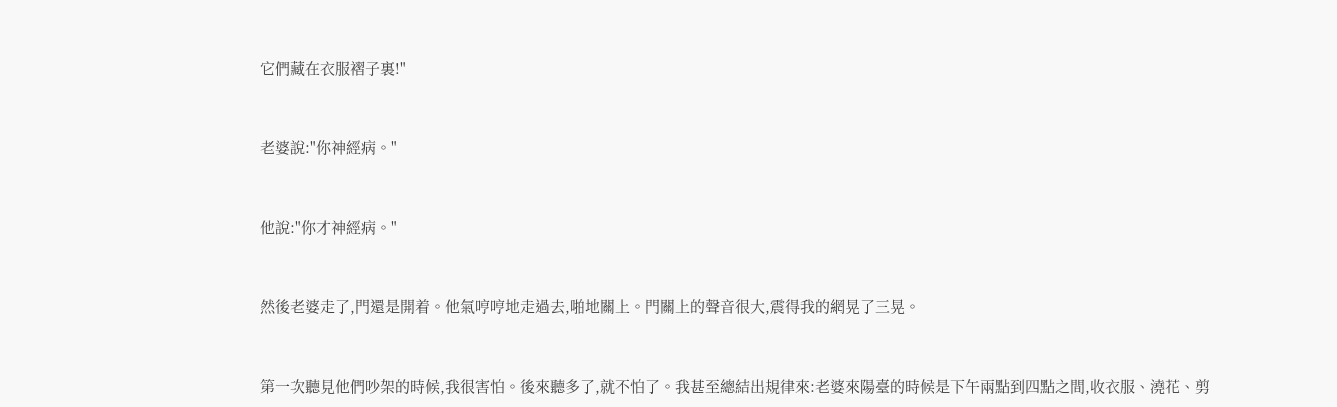它們藏在衣服褶子裏!"


老婆說:"你神經病。"


他說:"你才神經病。"


然後老婆走了,門還是開着。他氣哼哼地走過去,啪地關上。門關上的聲音很大,震得我的網晃了三晃。


第一次聽見他們吵架的時候,我很害怕。後來聽多了,就不怕了。我甚至總結出規律來:老婆來陽臺的時候是下午兩點到四點之間,收衣服、澆花、剪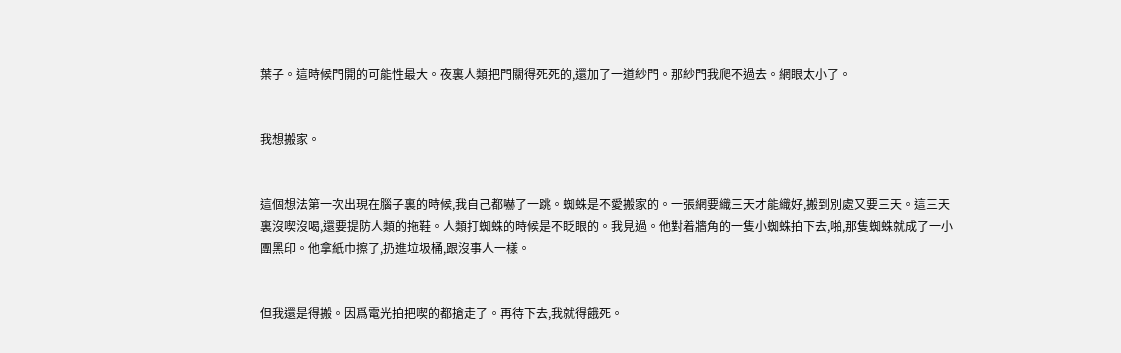葉子。這時候門開的可能性最大。夜裏人類把門關得死死的,還加了一道紗門。那紗門我爬不過去。網眼太小了。


我想搬家。


這個想法第一次出現在腦子裏的時候,我自己都嚇了一跳。蜘蛛是不愛搬家的。一張網要織三天才能織好,搬到別處又要三天。這三天裏沒喫沒喝,還要提防人類的拖鞋。人類打蜘蛛的時候是不眨眼的。我見過。他對着牆角的一隻小蜘蛛拍下去,啪,那隻蜘蛛就成了一小團黑印。他拿紙巾擦了,扔進垃圾桶,跟沒事人一樣。


但我還是得搬。因爲電光拍把喫的都搶走了。再待下去,我就得餓死。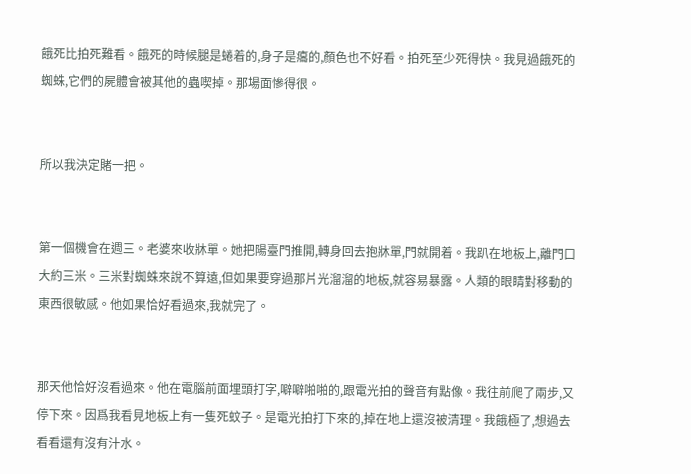餓死比拍死難看。餓死的時候腿是蜷着的,身子是癟的,顏色也不好看。拍死至少死得快。我見過餓死的蜘蛛,它們的屍體會被其他的蟲喫掉。那場面慘得很。


所以我決定賭一把。


第一個機會在週三。老婆來收牀單。她把陽臺門推開,轉身回去抱牀單,門就開着。我趴在地板上,離門口大約三米。三米對蜘蛛來說不算遠,但如果要穿過那片光溜溜的地板,就容易暴露。人類的眼睛對移動的東西很敏感。他如果恰好看過來,我就完了。


那天他恰好沒看過來。他在電腦前面埋頭打字,噼噼啪啪的,跟電光拍的聲音有點像。我往前爬了兩步,又停下來。因爲我看見地板上有一隻死蚊子。是電光拍打下來的,掉在地上還沒被清理。我餓極了,想過去看看還有沒有汁水。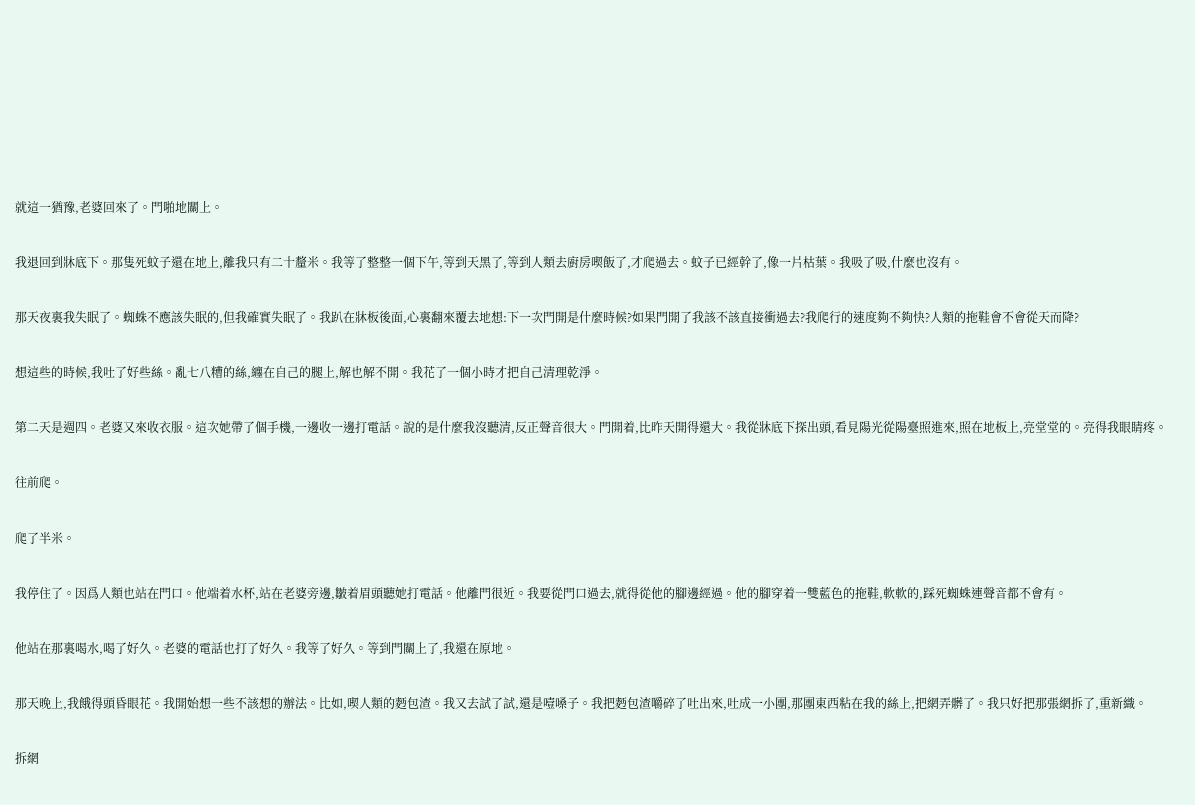就這一猶豫,老婆回來了。門啪地關上。


我退回到牀底下。那隻死蚊子還在地上,離我只有二十釐米。我等了整整一個下午,等到天黑了,等到人類去廚房喫飯了,才爬過去。蚊子已經幹了,像一片枯葉。我吸了吸,什麼也沒有。


那天夜裏我失眠了。蜘蛛不應該失眠的,但我確實失眠了。我趴在牀板後面,心裏翻來覆去地想:下一次門開是什麼時候?如果門開了我該不該直接衝過去?我爬行的速度夠不夠快?人類的拖鞋會不會從天而降?


想這些的時候,我吐了好些絲。亂七八糟的絲,纏在自己的腿上,解也解不開。我花了一個小時才把自己清理乾淨。


第二天是週四。老婆又來收衣服。這次她帶了個手機,一邊收一邊打電話。說的是什麼我沒聽清,反正聲音很大。門開着,比昨天開得還大。我從牀底下探出頭,看見陽光從陽臺照進來,照在地板上,亮堂堂的。亮得我眼睛疼。


往前爬。


爬了半米。


我停住了。因爲人類也站在門口。他端着水杯,站在老婆旁邊,皺着眉頭聽她打電話。他離門很近。我要從門口過去,就得從他的腳邊經過。他的腳穿着一雙藍色的拖鞋,軟軟的,踩死蜘蛛連聲音都不會有。


他站在那裏喝水,喝了好久。老婆的電話也打了好久。我等了好久。等到門關上了,我還在原地。


那天晚上,我餓得頭昏眼花。我開始想一些不該想的辦法。比如,喫人類的麪包渣。我又去試了試,還是噎嗓子。我把麪包渣嚼碎了吐出來,吐成一小團,那團東西粘在我的絲上,把網弄髒了。我只好把那張網拆了,重新織。


拆網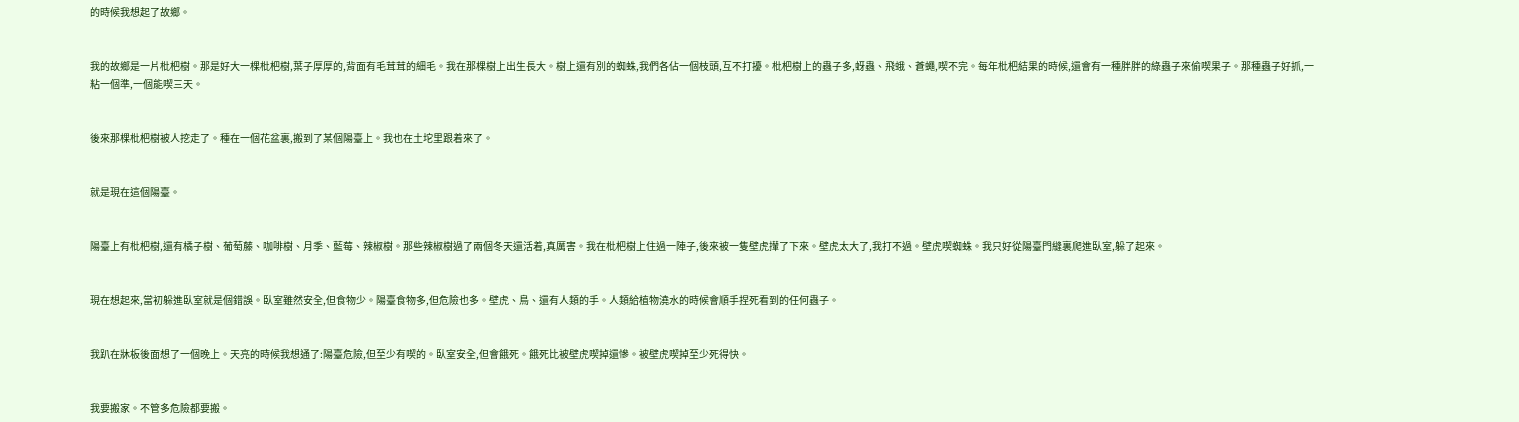的時候我想起了故鄉。


我的故鄉是一片枇杷樹。那是好大一棵枇杷樹,葉子厚厚的,背面有毛茸茸的細毛。我在那棵樹上出生長大。樹上還有別的蜘蛛,我們各佔一個枝頭,互不打擾。枇杷樹上的蟲子多,蚜蟲、飛蛾、蒼蠅,喫不完。每年枇杷結果的時候,還會有一種胖胖的綠蟲子來偷喫果子。那種蟲子好抓,一粘一個準,一個能喫三天。


後來那棵枇杷樹被人挖走了。種在一個花盆裏,搬到了某個陽臺上。我也在土坨里跟着來了。


就是現在這個陽臺。


陽臺上有枇杷樹,還有橘子樹、葡萄藤、咖啡樹、月季、藍莓、辣椒樹。那些辣椒樹過了兩個冬天還活着,真厲害。我在枇杷樹上住過一陣子,後來被一隻壁虎攆了下來。壁虎太大了,我打不過。壁虎喫蜘蛛。我只好從陽臺門縫裏爬進臥室,躲了起來。


現在想起來,當初躲進臥室就是個錯誤。臥室雖然安全,但食物少。陽臺食物多,但危險也多。壁虎、鳥、還有人類的手。人類給植物澆水的時候會順手捏死看到的任何蟲子。


我趴在牀板後面想了一個晚上。天亮的時候我想通了:陽臺危險,但至少有喫的。臥室安全,但會餓死。餓死比被壁虎喫掉還慘。被壁虎喫掉至少死得快。


我要搬家。不管多危險都要搬。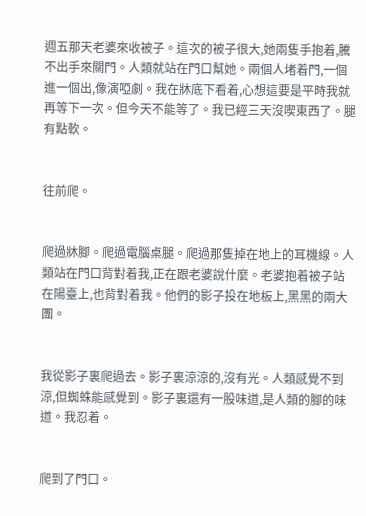週五那天老婆來收被子。這次的被子很大,她兩隻手抱着,騰不出手來關門。人類就站在門口幫她。兩個人堵着門,一個進一個出,像演啞劇。我在牀底下看着,心想這要是平時我就再等下一次。但今天不能等了。我已經三天沒喫東西了。腿有點軟。


往前爬。


爬過牀腳。爬過電腦桌腿。爬過那隻掉在地上的耳機線。人類站在門口背對着我,正在跟老婆說什麼。老婆抱着被子站在陽臺上,也背對着我。他們的影子投在地板上,黑黑的兩大團。


我從影子裏爬過去。影子裏涼涼的,沒有光。人類感覺不到涼,但蜘蛛能感覺到。影子裏還有一股味道,是人類的腳的味道。我忍着。


爬到了門口。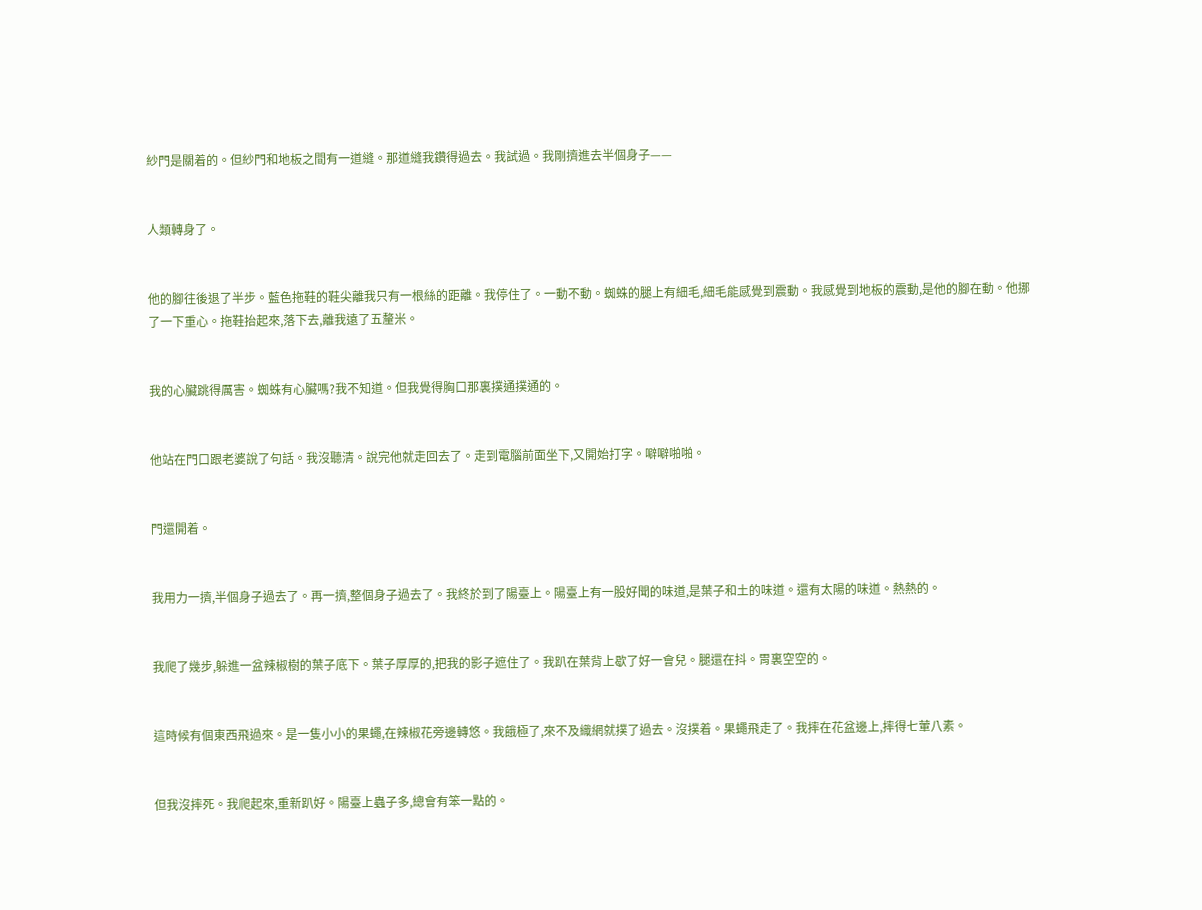紗門是關着的。但紗門和地板之間有一道縫。那道縫我鑽得過去。我試過。我剛擠進去半個身子——


人類轉身了。


他的腳往後退了半步。藍色拖鞋的鞋尖離我只有一根絲的距離。我停住了。一動不動。蜘蛛的腿上有細毛,細毛能感覺到震動。我感覺到地板的震動,是他的腳在動。他挪了一下重心。拖鞋抬起來,落下去,離我遠了五釐米。


我的心臟跳得厲害。蜘蛛有心臟嗎?我不知道。但我覺得胸口那裏撲通撲通的。


他站在門口跟老婆說了句話。我沒聽清。說完他就走回去了。走到電腦前面坐下,又開始打字。噼噼啪啪。


門還開着。


我用力一擠,半個身子過去了。再一擠,整個身子過去了。我終於到了陽臺上。陽臺上有一股好聞的味道,是葉子和土的味道。還有太陽的味道。熱熱的。


我爬了幾步,躲進一盆辣椒樹的葉子底下。葉子厚厚的,把我的影子遮住了。我趴在葉背上歇了好一會兒。腿還在抖。胃裏空空的。


這時候有個東西飛過來。是一隻小小的果蠅,在辣椒花旁邊轉悠。我餓極了,來不及織網就撲了過去。沒撲着。果蠅飛走了。我摔在花盆邊上,摔得七葷八素。


但我沒摔死。我爬起來,重新趴好。陽臺上蟲子多,總會有笨一點的。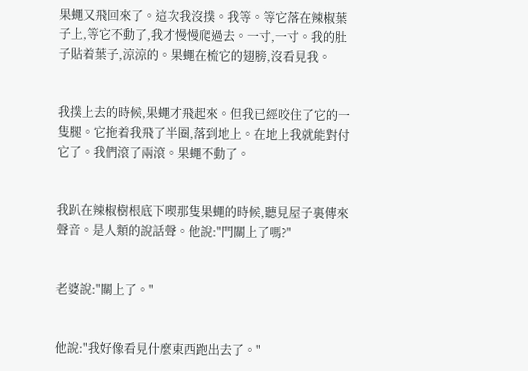果蠅又飛回來了。這次我沒撲。我等。等它落在辣椒葉子上,等它不動了,我才慢慢爬過去。一寸,一寸。我的肚子貼着葉子,涼涼的。果蠅在梳它的翅膀,沒看見我。


我撲上去的時候,果蠅才飛起來。但我已經咬住了它的一隻腿。它拖着我飛了半圈,落到地上。在地上我就能對付它了。我們滾了兩滾。果蠅不動了。


我趴在辣椒樹根底下喫那隻果蠅的時候,聽見屋子裏傳來聲音。是人類的說話聲。他說:"門關上了嗎?"


老婆說:"關上了。"


他說:"我好像看見什麼東西跑出去了。"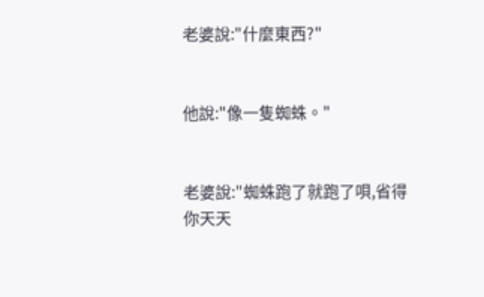老婆說:"什麼東西?"


他說:"像一隻蜘蛛。"


老婆說:"蜘蛛跑了就跑了唄,省得你天天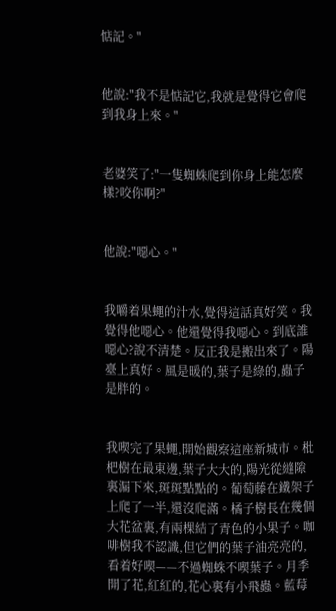惦記。"


他說:"我不是惦記它,我就是覺得它會爬到我身上來。"


老婆笑了:"一隻蜘蛛爬到你身上能怎麼樣?咬你啊?"


他說:"噁心。"


我嚼着果蠅的汁水,覺得這話真好笑。我覺得他噁心。他還覺得我噁心。到底誰噁心?說不清楚。反正我是搬出來了。陽臺上真好。風是暖的,葉子是綠的,蟲子是胖的。


我喫完了果蠅,開始觀察這座新城市。枇杷樹在最東邊,葉子大大的,陽光從縫隙裏漏下來,斑斑點點的。葡萄藤在鐵架子上爬了一半,還沒爬滿。橘子樹長在幾個大花盆裏,有兩棵結了青色的小果子。咖啡樹我不認識,但它們的葉子油亮亮的,看着好喫——不過蜘蛛不喫葉子。月季開了花,紅紅的,花心裏有小飛蟲。藍莓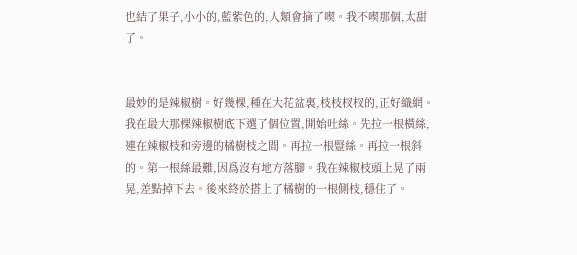也結了果子,小小的,藍紫色的,人類會摘了喫。我不喫那個,太甜了。


最妙的是辣椒樹。好幾棵,種在大花盆裏,枝枝杈杈的,正好織網。我在最大那棵辣椒樹底下選了個位置,開始吐絲。先拉一根橫絲,連在辣椒枝和旁邊的橘樹枝之間。再拉一根豎絲。再拉一根斜的。第一根絲最難,因爲沒有地方落腳。我在辣椒枝頭上晃了兩晃,差點掉下去。後來終於搭上了橘樹的一根側枝,穩住了。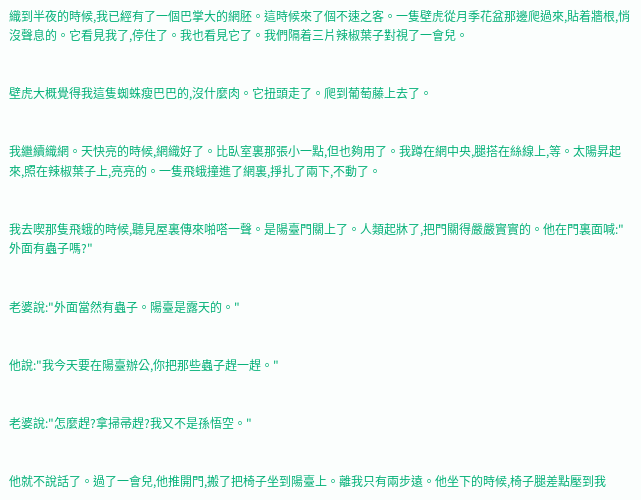織到半夜的時候,我已經有了一個巴掌大的網胚。這時候來了個不速之客。一隻壁虎從月季花盆那邊爬過來,貼着牆根,悄沒聲息的。它看見我了,停住了。我也看見它了。我們隔着三片辣椒葉子對視了一會兒。


壁虎大概覺得我這隻蜘蛛瘦巴巴的,沒什麼肉。它扭頭走了。爬到葡萄藤上去了。


我繼續織網。天快亮的時候,網織好了。比臥室裏那張小一點,但也夠用了。我蹲在網中央,腿搭在絲線上,等。太陽昇起來,照在辣椒葉子上,亮亮的。一隻飛蛾撞進了網裏,掙扎了兩下,不動了。


我去喫那隻飛蛾的時候,聽見屋裏傳來啪嗒一聲。是陽臺門關上了。人類起牀了,把門關得嚴嚴實實的。他在門裏面喊:"外面有蟲子嗎?"


老婆說:"外面當然有蟲子。陽臺是露天的。"


他說:"我今天要在陽臺辦公,你把那些蟲子趕一趕。"


老婆說:"怎麼趕?拿掃帚趕?我又不是孫悟空。"


他就不說話了。過了一會兒,他推開門,搬了把椅子坐到陽臺上。離我只有兩步遠。他坐下的時候,椅子腿差點壓到我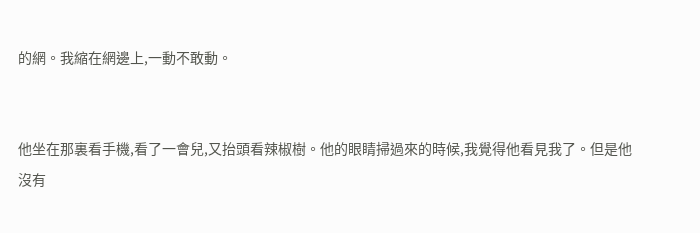的網。我縮在網邊上,一動不敢動。


他坐在那裏看手機,看了一會兒,又抬頭看辣椒樹。他的眼睛掃過來的時候,我覺得他看見我了。但是他沒有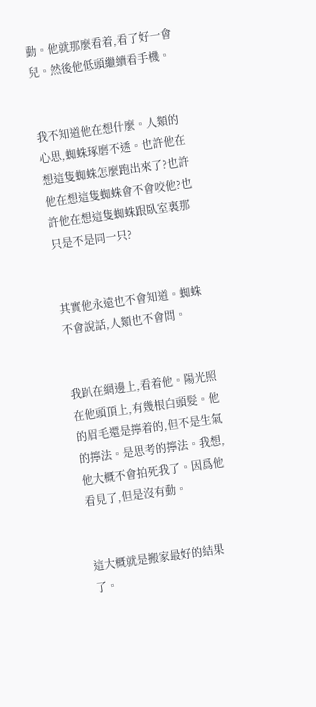動。他就那麼看着,看了好一會兒。然後他低頭繼續看手機。


我不知道他在想什麼。人類的心思,蜘蛛琢磨不透。也許他在想這隻蜘蛛怎麼跑出來了?也許他在想這隻蜘蛛會不會咬他?也許他在想這隻蜘蛛跟臥室裏那只是不是同一只?


其實他永遠也不會知道。蜘蛛不會說話,人類也不會問。


我趴在網邊上,看着他。陽光照在他頭頂上,有幾根白頭髮。他的眉毛還是擰着的,但不是生氣的擰法。是思考的擰法。我想,他大概不會拍死我了。因爲他看見了,但是沒有動。


這大概就是搬家最好的結果了。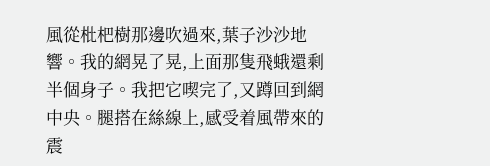風從枇杷樹那邊吹過來,葉子沙沙地響。我的網晃了晃,上面那隻飛蛾還剩半個身子。我把它喫完了,又蹲回到網中央。腿搭在絲線上,感受着風帶來的震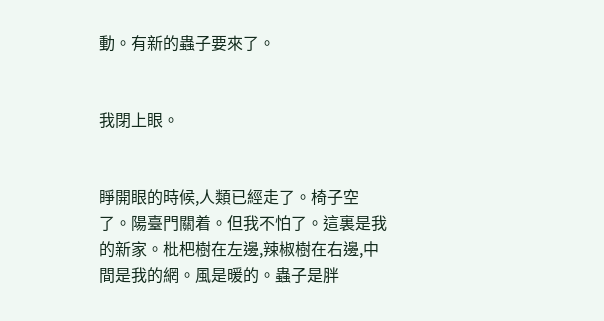動。有新的蟲子要來了。


我閉上眼。


睜開眼的時候,人類已經走了。椅子空了。陽臺門關着。但我不怕了。這裏是我的新家。枇杷樹在左邊,辣椒樹在右邊,中間是我的網。風是暖的。蟲子是胖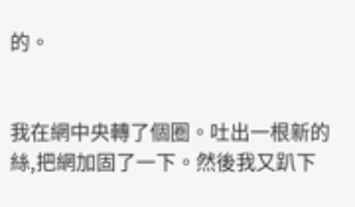的。


我在網中央轉了個圈。吐出一根新的絲,把網加固了一下。然後我又趴下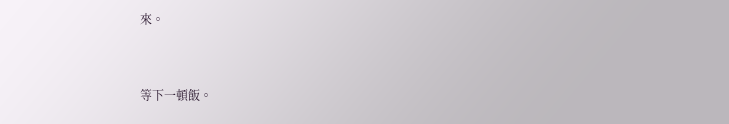來。


等下一頓飯。